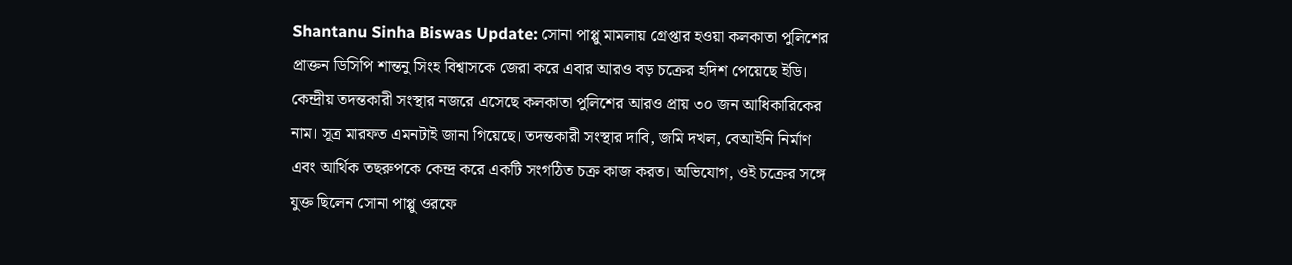Shantanu Sinha Biswas Update: সোনা পাপ্পু মামলায় গ্রেপ্তার হওয়া কলকাতা পুলিশের প্রাক্তন ডিসিপি শান্তনু সিংহ বিশ্বাসকে জেরা করে এবার আরও বড় চক্রের হদিশ পেয়েছে ইডি। কেন্দ্রীয় তদন্তকারী সংস্থার নজরে এসেছে কলকাতা পুলিশের আরও প্রায় ৩০ জন আধিকারিকের নাম। সূত্র মারফত এমনটাই জানা গিয়েছে। তদন্তকারী সংস্থার দাবি, জমি দখল, বেআইনি নির্মাণ এবং আর্থিক তছরুপকে কেন্দ্র করে একটি সংগঠিত চক্র কাজ করত। অভিযোগ, ওই চক্রের সঙ্গে যুক্ত ছিলেন সোনা পাপ্পু ওরফে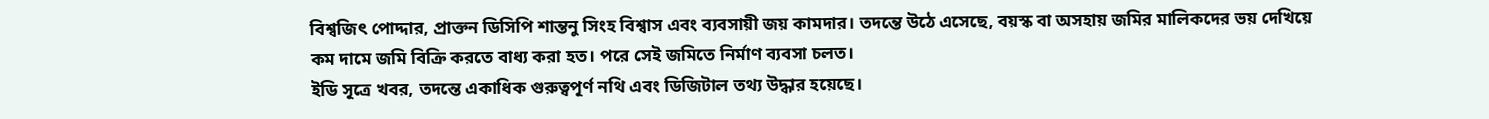বিশ্বজিৎ পোদ্দার, প্রাক্তন ডিসিপি শান্তনু সিংহ বিশ্বাস এবং ব্যবসায়ী জয় কামদার। তদন্তে উঠে এসেছে, বয়স্ক বা অসহায় জমির মালিকদের ভয় দেখিয়ে কম দামে জমি বিক্রি করতে বাধ্য করা হত। পরে সেই জমিতে নির্মাণ ব্যবসা চলত।
ইডি সূত্রে খবর, তদন্তে একাধিক গুরুত্বপূর্ণ নথি এবং ডিজিটাল তথ্য উদ্ধার হয়েছে।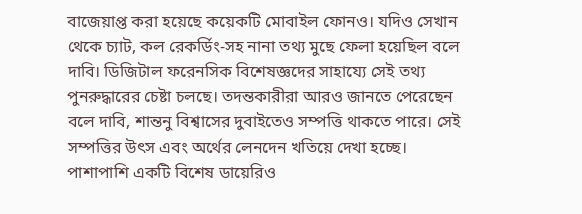বাজেয়াপ্ত করা হয়েছে কয়েকটি মোবাইল ফোনও। যদিও সেখান থেকে চ্যাট, কল রেকর্ডিং-সহ নানা তথ্য মুছে ফেলা হয়েছিল বলে দাবি। ডিজিটাল ফরেনসিক বিশেষজ্ঞদের সাহায্যে সেই তথ্য পুনরুদ্ধারের চেষ্টা চলছে। তদন্তকারীরা আরও জানতে পেরেছেন বলে দাবি, শান্তনু বিশ্বাসের দুবাইতেও সম্পত্তি থাকতে পারে। সেই সম্পত্তির উৎস এবং অর্থের লেনদেন খতিয়ে দেখা হচ্ছে। পাশাপাশি একটি বিশেষ ডায়েরিও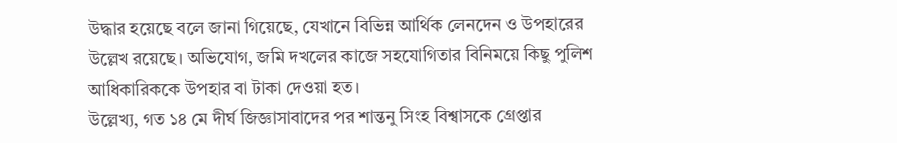উদ্ধার হয়েছে বলে জানা গিয়েছে, যেখানে বিভিন্ন আর্থিক লেনদেন ও উপহারের উল্লেখ রয়েছে। অভিযোগ, জমি দখলের কাজে সহযোগিতার বিনিময়ে কিছু পুলিশ আধিকারিককে উপহার বা টাকা দেওয়া হত।
উল্লেখ্য, গত ১৪ মে দীর্ঘ জিজ্ঞাসাবাদের পর শান্তনু সিংহ বিশ্বাসকে গ্রেপ্তার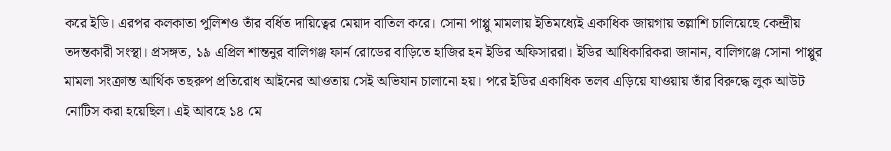করে ইডি। এরপর কলকাতা পুলিশও তাঁর বর্ধিত দায়িত্বের মেয়াদ বাতিল করে। সোনা পাপ্পু মামলায় ইতিমধ্যেই একাধিক জায়গায় তল্লাশি চালিয়েছে কেন্দ্রীয় তদন্তকারী সংস্থা। প্রসঙ্গত, ১৯ এপ্রিল শান্তনুর বালিগঞ্জ ফার্ন রোডের বাড়িতে হাজির হন ইডির অফিসাররা। ইডির আধিকারিকরা জানান, বালিগঞ্জে সোনা পাপ্পুর মামলা সংক্রান্ত আর্থিক তছরুপ প্রতিরোধ আইনের আওতায় সেই অভিযান চালানো হয়। পরে ইডির একাধিক তলব এড়িয়ে যাওয়ায় তাঁর বিরুদ্ধে লুক আউট নোটিস করা হয়েছিল। এই আবহে ১৪ মে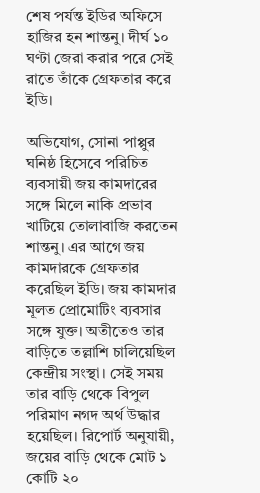শেষ পর্যন্ত ইডির অফিসে হাজির হন শান্তনু। দীর্ঘ ১০ ঘণ্টা জেরা করার পরে সেই রাতে তাঁকে গ্রেফতার করে ইডি।

অভিযোগ, সোনা পাপ্পুর ঘনিষ্ঠ হিসেবে পরিচিত ব্যবসায়ী জয় কামদারের সঙ্গে মিলে নাকি প্রভাব খাটিয়ে তোলাবাজি করতেন শান্তনু। এর আগে জয় কামদারকে গ্রেফতার করেছিল ইডি। জয় কামদার মূলত প্রোমোটিং ব্যবসার সঙ্গে যুক্ত। অতীতেও তার বাড়িতে তল্লাশি চালিয়েছিল কেন্দ্রীয় সংস্থা। সেই সময় তার বাড়ি থেকে বিপুল পরিমাণ নগদ অর্থ উদ্ধার হয়েছিল। রিপোর্ট অনুযায়ী, জয়ের বাড়ি থেকে মোট ১ কোটি ২০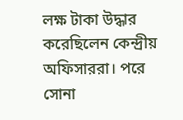লক্ষ টাকা উদ্ধার করেছিলেন কেন্দ্রীয় অফিসাররা। পরে সোনা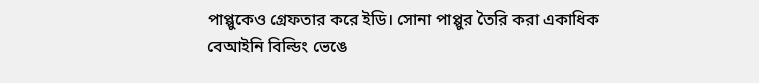পাপ্পুকেও গ্রেফতার করে ইডি। সোনা পাপ্পুর তৈরি করা একাধিক বেআইনি বিল্ডিং ভেঙে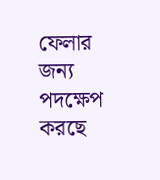ফেলার জন্য পদক্ষেপ করছে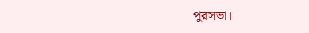পুরসভা।